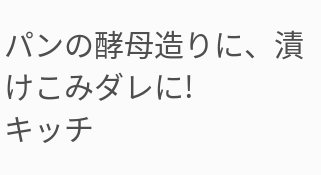パンの酵母造りに、漬けこみダレに!
キッチ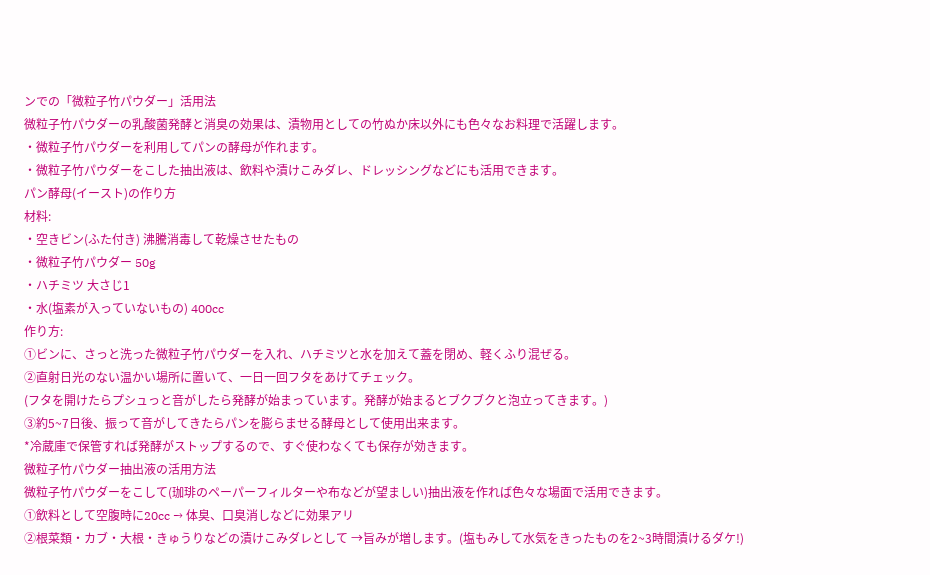ンでの「微粒子竹パウダー」活用法
微粒子竹パウダーの乳酸菌発酵と消臭の効果は、漬物用としての竹ぬか床以外にも色々なお料理で活躍します。
・微粒子竹パウダーを利用してパンの酵母が作れます。
・微粒子竹パウダーをこした抽出液は、飲料や漬けこみダレ、ドレッシングなどにも活用できます。
パン酵母(イースト)の作り方
材料:
・空きビン(ふた付き) 沸騰消毒して乾燥させたもの
・微粒子竹パウダー 50g
・ハチミツ 大さじ1
・水(塩素が入っていないもの) 400cc
作り方:
①ビンに、さっと洗った微粒子竹パウダーを入れ、ハチミツと水を加えて蓋を閉め、軽くふり混ぜる。
②直射日光のない温かい場所に置いて、一日一回フタをあけてチェック。
(フタを開けたらプシュっと音がしたら発酵が始まっています。発酵が始まるとブクブクと泡立ってきます。)
③約5~7日後、振って音がしてきたらパンを膨らませる酵母として使用出来ます。
*冷蔵庫で保管すれば発酵がストップするので、すぐ使わなくても保存が効きます。
微粒子竹パウダー抽出液の活用方法
微粒子竹パウダーをこして(珈琲のペーパーフィルターや布などが望ましい)抽出液を作れば色々な場面で活用できます。
①飲料として空腹時に20cc → 体臭、口臭消しなどに効果アリ
②根菜類・カブ・大根・きゅうりなどの漬けこみダレとして →旨みが増します。(塩もみして水気をきったものを2~3時間漬けるダケ!)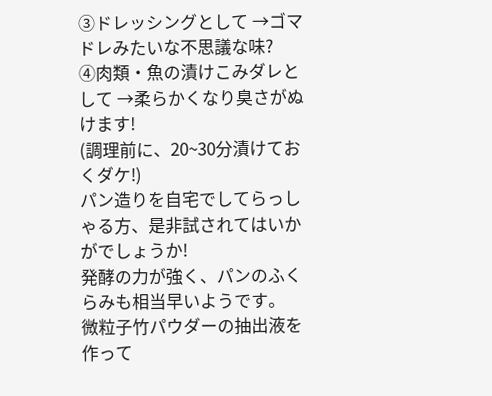③ドレッシングとして →ゴマドレみたいな不思議な味?
④肉類・魚の漬けこみダレとして →柔らかくなり臭さがぬけます!
(調理前に、20~30分漬けておくダケ!)
パン造りを自宅でしてらっしゃる方、是非試されてはいかがでしょうか!
発酵の力が強く、パンのふくらみも相当早いようです。
微粒子竹パウダーの抽出液を作って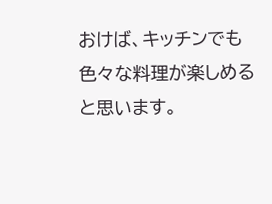おけば、キッチンでも色々な料理が楽しめると思います。